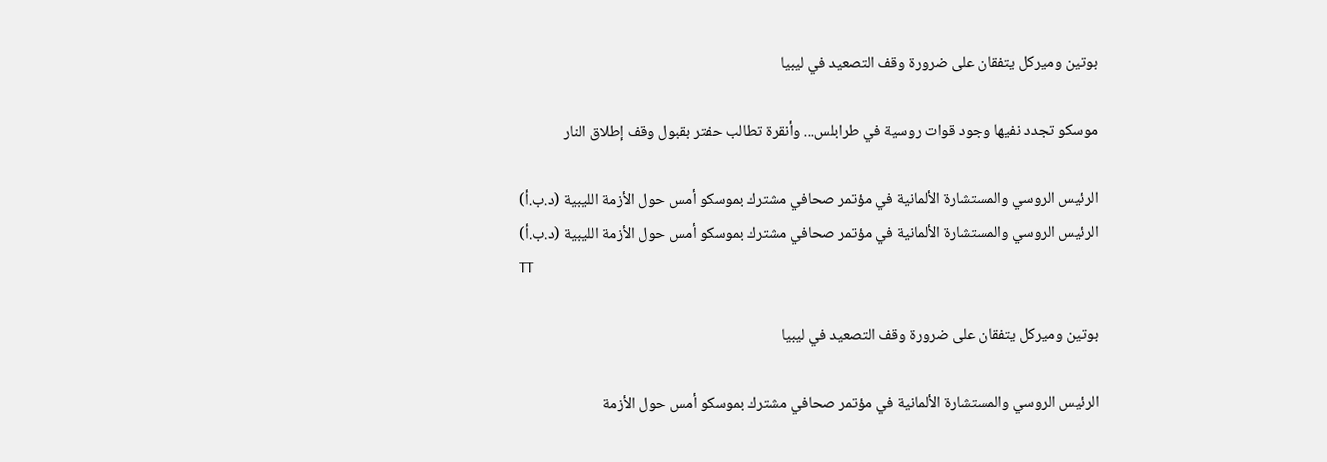بوتين وميركل يتفقان على ضرورة وقف التصعيد في ليبيا

موسكو تجدد نفيها وجود قوات روسية في طرابلس... وأنقرة تطالب حفتر بقبول وقف إطلاق النار

الرئيس الروسي والمستشارة الألمانية في مؤتمر صحافي مشترك بموسكو أمس حول الأزمة الليبية (د.ب.أ)
الرئيس الروسي والمستشارة الألمانية في مؤتمر صحافي مشترك بموسكو أمس حول الأزمة الليبية (د.ب.أ)
TT

بوتين وميركل يتفقان على ضرورة وقف التصعيد في ليبيا

الرئيس الروسي والمستشارة الألمانية في مؤتمر صحافي مشترك بموسكو أمس حول الأزمة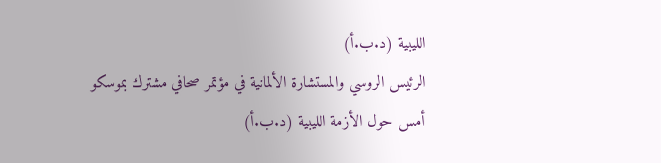الليبية (د.ب.أ)
الرئيس الروسي والمستشارة الألمانية في مؤتمر صحافي مشترك بموسكو أمس حول الأزمة الليبية (د.ب.أ)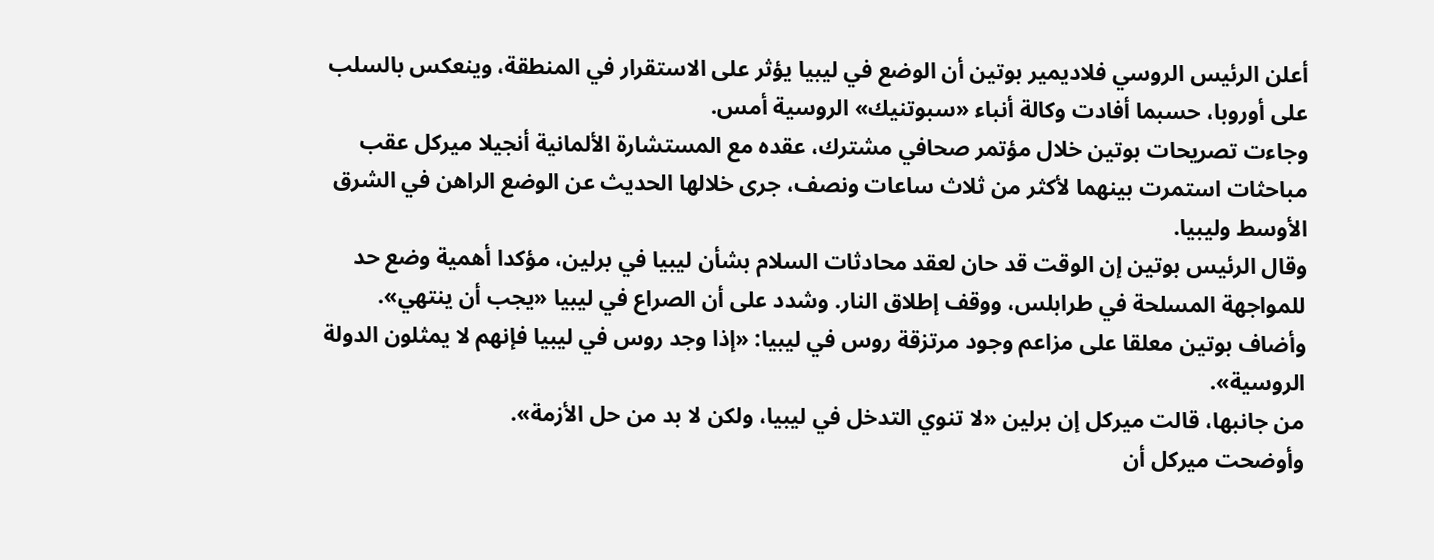أعلن الرئيس الروسي فلاديمير بوتين أن الوضع في ليبيا يؤثر على الاستقرار في المنطقة، وينعكس بالسلب على أوروبا، حسبما أفادت وكالة أنباء «سبوتنيك» الروسية أمس.
وجاءت تصريحات بوتين خلال مؤتمر صحافي مشترك، عقده مع المستشارة الألمانية أنجيلا ميركل عقب مباحثات استمرت بينهما لأكثر من ثلاث ساعات ونصف، جرى خلالها الحديث عن الوضع الراهن في الشرق الأوسط وليبيا.
وقال الرئيس بوتين إن الوقت قد حان لعقد محادثات السلام بشأن ليبيا في برلين، مؤكدا أهمية وضع حد للمواجهة المسلحة في طرابلس، ووقف إطلاق النار. وشدد على أن الصراع في ليبيا «يجب أن ينتهي».
وأضاف بوتين معلقا على مزاعم وجود مرتزقة روس في ليبيا: «إذا وجد روس في ليبيا فإنهم لا يمثلون الدولة الروسية».
من جانبها، قالت ميركل إن برلين «لا تنوي التدخل في ليبيا، ولكن لا بد من حل الأزمة».
وأوضحت ميركل أن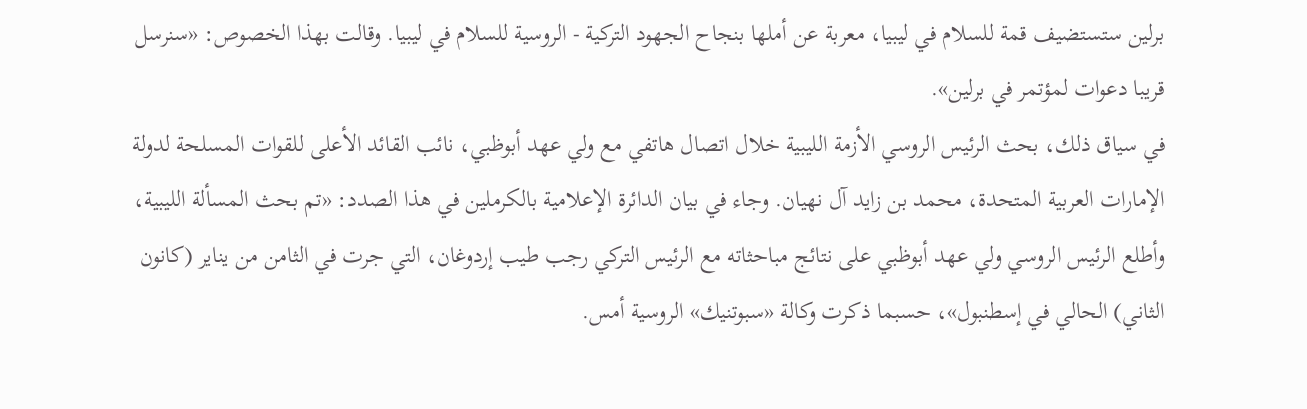برلين ستستضيف قمة للسلام في ليبيا، معربة عن أملها بنجاح الجهود التركية - الروسية للسلام في ليبيا. وقالت بهذا الخصوص: «سنرسل قريبا دعوات لمؤتمر في برلين».
في سياق ذلك، بحث الرئيس الروسي الأزمة الليبية خلال اتصال هاتفي مع ولي عهد أبوظبي، نائب القائد الأعلى للقوات المسلحة لدولة الإمارات العربية المتحدة، محمد بن زايد آل نهيان. وجاء في بيان الدائرة الإعلامية بالكرملين في هذا الصدد: «تم بحث المسألة الليبية، وأطلع الرئيس الروسي ولي عهد أبوظبي على نتائج مباحثاته مع الرئيس التركي رجب طيب إردوغان، التي جرت في الثامن من يناير (كانون الثاني) الحالي في إسطنبول»، حسبما ذكرت وكالة «سبوتنيك» الروسية أمس.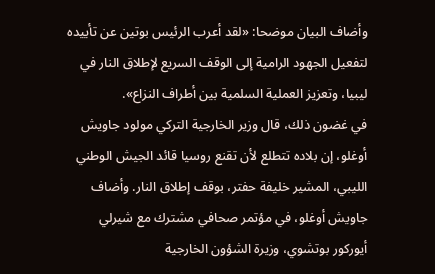وأضاف البيان موضحا: «لقد أعرب الرئيس بوتين عن تأييده لتفعيل الجهود الرامية إلى الوقف السريع لإطلاق النار في ليبيا، وتعزيز العملية السلمية بين أطراف النزاع».
في غضون ذلك، قال وزير الخارجية التركي مولود جاويش أوغلو، إن بلاده تتطلع لأن تقنع روسيا قائد الجيش الوطني الليبي، المشير خليفة حفتر، بوقف إطلاق النار. وأضاف جاويش أوغلو، في مؤتمر صحافي مشترك مع شيرلي أيوركور بوتشوي، وزيرة الشؤون الخارجية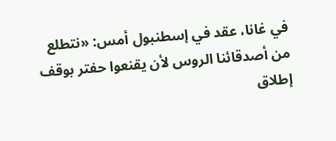في غانا، عقد في إسطنبول أمس: «نتطلع من أصدقائنا الروس لأن يقنعوا حفتر بوقف إطلاق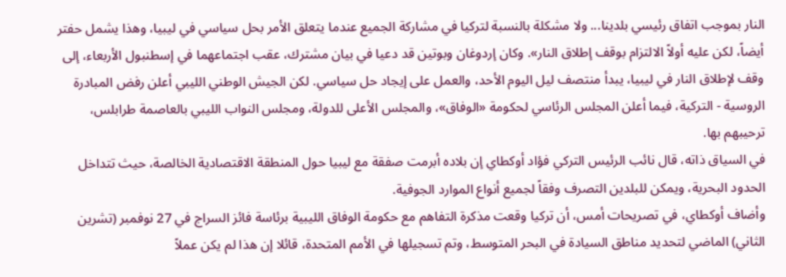النار بموجب اتفاق رئيسي بلدينا... ولا مشكلة بالنسبة لتركيا في مشاركة الجميع عندما يتعلق الأمر بحل سياسي في ليبيا، وهذا يشمل حفتر أيضاً، لكن عليه أولاً الالتزام بوقف إطلاق النار». وكان إردوغان وبوتين قد دعيا في بيان مشترك، عقب اجتماعهما في إسطنبول الأربعاء، إلى وقف لإطلاق النار في ليبيا، يبدأ منتصف ليل اليوم الأحد، والعمل على إيجاد حل سياسي. لكن الجيش الوطني الليبي أعلن رفض المبادرة الروسية - التركية، فيما أعلن المجلس الرئاسي لحكومة «الوفاق»، والمجلس الأعلى للدولة، ومجلس النواب الليبي بالعاصمة طرابلس، ترحيبهم بها.
في السياق ذاته، قال نائب الرئيس التركي فؤاد أوكطاي إن بلاده أبرمت صفقة مع ليبيا حول المنطقة الاقتصادية الخالصة، حيث تتداخل الحدود البحرية، ويمكن للبلدين التصرف وفقاً لجميع أنواع الموارد الجوفية.
وأضاف أوكطاي، في تصريحات أمس، أن تركيا وقعت مذكرة التفاهم مع حكومة الوفاق الليبية برئاسة فائز السراج في 27 نوفمبر (تشرين الثاني) الماضي لتحديد مناطق السيادة في البحر المتوسط، وتم تسجيلها في الأمم المتحدة، قائلا إن هذا لم يكن عملاً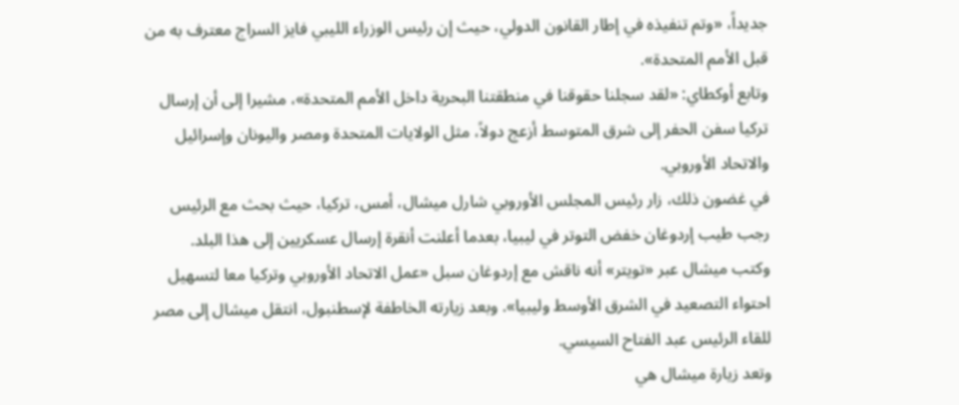جديداً، «وتم تنفيذه في إطار القانون الدولي، حيث إن رئيس الوزراء الليبي فايز السراج معترف به من قبل الأمم المتحدة».
وتابع أوكطاي: «لقد سجلنا حقوقنا في منطقتنا البحرية داخل الأمم المتحدة»، مشيرا إلى أن إرسال تركيا سفن الحفر إلى شرق المتوسط أزعج دولاً، مثل الولايات المتحدة ومصر واليونان وإسرائيل والاتحاد الأوروبي.
في غضون ذلك، زار رئيس المجلس الأوروبي شارل ميشال، أمس، تركيا، حيث بحث مع الرئيس رجب طيب إردوغان خفض التوتر في ليبيا، بعدما أعلنت أنقرة إرسال عسكريين إلى هذا البلد.
وكتب ميشال عبر «تويتر» أنه ناقش مع إردوغان سبل «عمل الاتحاد الأوروبي وتركيا معا لتسهيل احتواء التصعيد في الشرق الأوسط وليبيا». وبعد زيارته الخاطفة لإسطنبول، انتقل ميشال إلى مصر للقاء الرئيس عبد الفتاح السيسي.
وتعد زيارة ميشال هي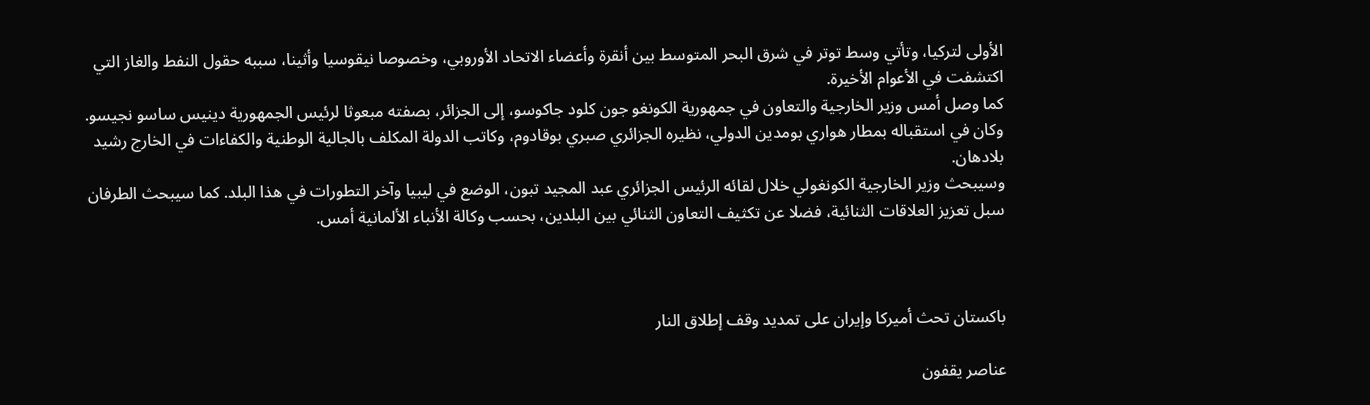الأولى لتركيا، وتأتي وسط توتر في شرق البحر المتوسط بين أنقرة وأعضاء الاتحاد الأوروبي، وخصوصا نيقوسيا وأثينا، سببه حقول النفط والغاز التي اكتشفت في الأعوام الأخيرة.
كما وصل أمس وزير الخارجية والتعاون في جمهورية الكونغو جون كلود جاكوسو، إلى الجزائر، بصفته مبعوثا لرئيس الجمهورية دينيس ساسو نجيسو. وكان في استقباله بمطار هواري بومدين الدولي، نظيره الجزائري صبري بوقادوم، وكاتب الدولة المكلف بالجالية الوطنية والكفاءات في الخارج رشيد بلادهان.
وسيبحث وزير الخارجية الكونغولي خلال لقائه الرئيس الجزائري عبد المجيد تبون، الوضع في ليبيا وآخر التطورات في هذا البلد. كما سيبحث الطرفان سبل تعزيز العلاقات الثنائية، فضلا عن تكثيف التعاون الثنائي بين البلدين، بحسب وكالة الأنباء الألمانية أمس.



باكستان تحث أميركا وإيران على تمديد وقف إطلاق النار

عناصر يقفون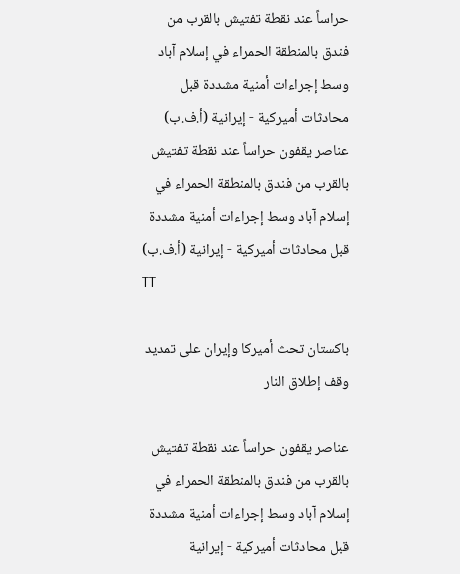حراساً عند نقطة تفتيش بالقرب من فندق بالمنطقة الحمراء في إسلام آباد وسط إجراءات أمنية مشددة قبل محادثات أميركية - إيرانية (أ.ف.ب)
عناصر يقفون حراساً عند نقطة تفتيش بالقرب من فندق بالمنطقة الحمراء في إسلام آباد وسط إجراءات أمنية مشددة قبل محادثات أميركية - إيرانية (أ.ف.ب)
TT

باكستان تحث أميركا وإيران على تمديد وقف إطلاق النار

عناصر يقفون حراساً عند نقطة تفتيش بالقرب من فندق بالمنطقة الحمراء في إسلام آباد وسط إجراءات أمنية مشددة قبل محادثات أميركية - إيرانية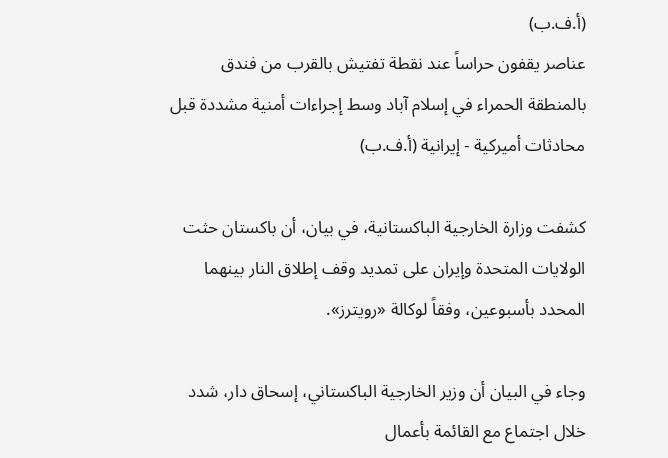(أ.ف.ب)
عناصر يقفون حراساً عند نقطة تفتيش بالقرب من فندق بالمنطقة الحمراء في إسلام آباد وسط إجراءات أمنية مشددة قبل محادثات أميركية - إيرانية (أ.ف.ب)

كشفت وزارة الخارجية الباكستانية، في بيان، أن باكستان حثت الولايات المتحدة وإيران ‌على تمديد وقف ‌إطلاق النار ‌بينهما المحدد بأسبوعين، وفقاً لوكالة «رويترز».

وجاء في البيان أن وزير الخارجية الباكستاني، إسحاق دار، شدد خلال اجتماع مع ‌القائمة ‌بأعمال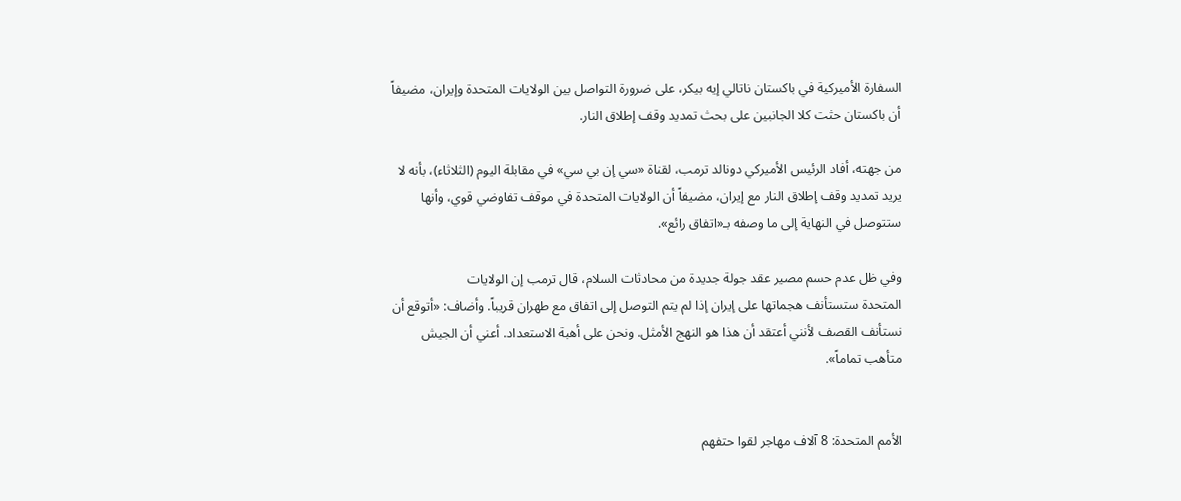السفارة ‌الأميركية في ‌باكستان ناتالي إيه بيكر، على ضرورة التواصل بين ‌الولايات المتحدة وإيران، مضيفاً أن باكستان حثت كلا الجانبين على بحث تمديد وقف إطلاق النار.

من جهته، أفاد الرئيس الأميركي دونالد ترمب، لقناة «سي إن بي سي» في مقابلة اليوم (الثلاثاء)، بأنه لا يريد تمديد وقف إطلاق النار مع إيران، مضيفاً أن ‌الولايات المتحدة في ‌موقف تفاوضي ‌قوي، وأنها ستتوصل في النهاية إلى ما وصفه بـ«اتفاق رائع».

وفي ظل ‌عدم حسم مصير ‌عقد جولة جديدة من محادثات السلام، قال ترمب إن الولايات المتحدة ‌ستستأنف هجماتها على إيران إذا لم يتم التوصل إلى اتفاق مع طهران قريباً. وأضاف: «أتوقع أن نستأنف القصف لأنني أعتقد أن هذا هو النهج الأمثل. ونحن على أهبة الاستعداد. أعني أن الجيش متأهب تماماً».


الأمم المتحدة: 8 آلاف مهاجر لقوا حتفهم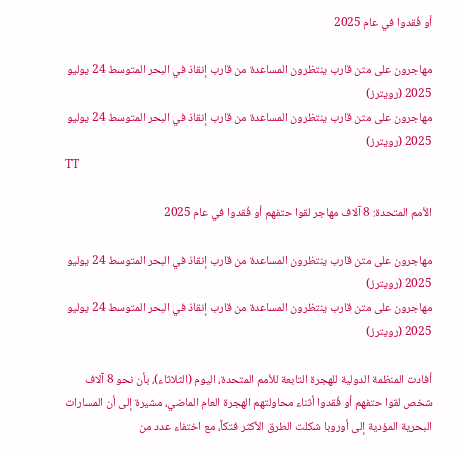أو فُقدوا في عام 2025

مهاجرون على متن قارب ينتظرون المساعدة من قارب إنقاذ في البحر المتوسط 24 يوليو 2025 (رويترز)
مهاجرون على متن قارب ينتظرون المساعدة من قارب إنقاذ في البحر المتوسط 24 يوليو 2025 (رويترز)
TT

الأمم المتحدة: 8 آلاف مهاجر لقوا حتفهم أو فُقدوا في عام 2025

مهاجرون على متن قارب ينتظرون المساعدة من قارب إنقاذ في البحر المتوسط 24 يوليو 2025 (رويترز)
مهاجرون على متن قارب ينتظرون المساعدة من قارب إنقاذ في البحر المتوسط 24 يوليو 2025 (رويترز)

أفادت المنظمة الدولية للهجرة التابعة للأمم المتحدة، اليوم (الثلاثاء)، بأن نحو 8 آلاف شخص لقوا حتفهم أو فُقدوا أثناء محاولتهم الهجرة العام الماضي، مشيرة إلى أن المسارات البحرية المؤدية إلى أوروبا شكلت الطرق الأكثر فتكاً، مع اختفاء عدد من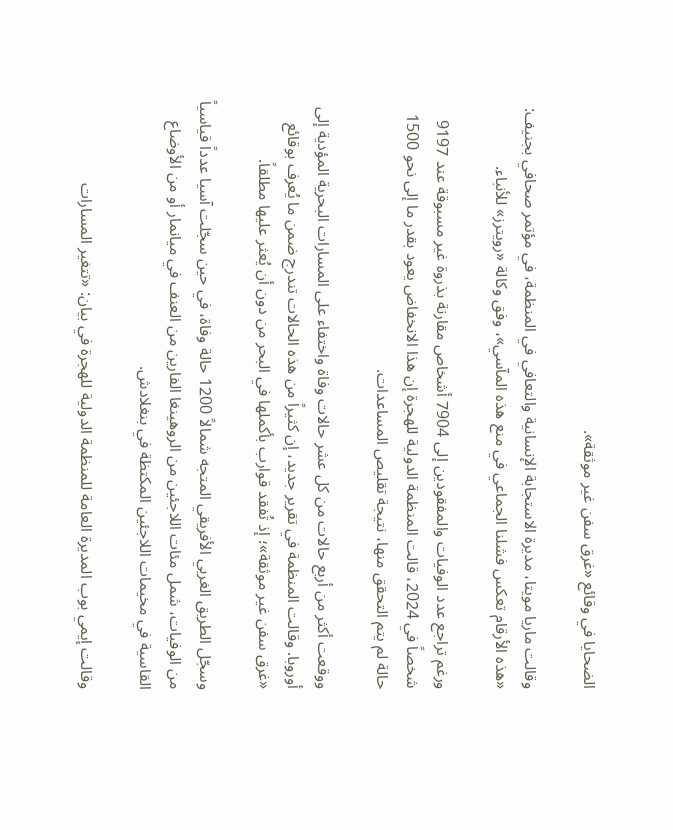الضحايا في وقائع «غرق سفن غير موثقة».

وقالت ماريا مويتا، مديرة الاستجابة الإنسانية والتعافي في المنظمة، في مؤتمر صحافي بجنيف: «هذه الأرقام تعكس فشلنا الجماعي في منع هذه المآسي»، وفق وكالة «رويترز» للأنباء.

ورغم تراجع عدد الوفيات والمفقودين إلى 7904 أشخاص مقارنة بذروة غير مسبوقة عند 9197 شخصاً في 2024، قالت المنظمة الدولية للهجرة إن هذا الانخفاض يعود بقدر ما إلى نحو 1500 حالة لم يتم التحقق منها، نتيجة تقليص المساعدات.

ووقعت أكثر من أربع حالات من كل عشر حالات وفاة واختفاء على المسارات البحرية المؤدية إلى أوروبا. وقالت المنظمة في تقرير جديد، إن كثيراً من هذه الحالات تندرج ضمن ما يُعرف بوقائع «غرق سفن غير موثقة»؛ إذ تُفقد قوارب بأكملها في البحر من دون أن يُعثر عليها مطلقاً.

وسجّل الطريق الغربي الأفريقي المتجه شمالاً 1200 حالة وفاة، في حين سجّلت آسيا عدداً قياسياً من الوفيات، شمل مئات اللاجئين من الروهينغا الفارين من العنف في ميانمار أو من الأوضاع القاسية في مخيمات اللاجئين المكتظة في بنغلادش.

وقالت إيمي بوب المديرة العامة للمنظمة الدولية للهجرة في بيان: «تتغير المسارات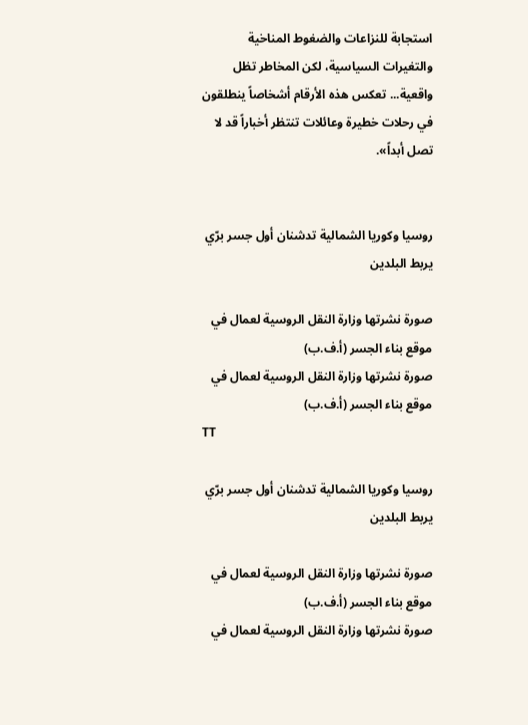استجابة للنزاعات والضغوط المناخية والتغيرات السياسية، لكن المخاطر تظل واقعية... تعكس هذه الأرقام أشخاصاً ينطلقون في رحلات خطيرة وعائلات تنتظر أخباراً قد لا تصل أبداً».


روسيا وكوريا الشمالية تدشنان أول جسر برّي يربط البلدين

صورة نشرتها وزارة النقل الروسية لعمال في موقع بناء الجسر (أ.ف.ب)
صورة نشرتها وزارة النقل الروسية لعمال في موقع بناء الجسر (أ.ف.ب)
TT

روسيا وكوريا الشمالية تدشنان أول جسر برّي يربط البلدين

صورة نشرتها وزارة النقل الروسية لعمال في موقع بناء الجسر (أ.ف.ب)
صورة نشرتها وزارة النقل الروسية لعمال في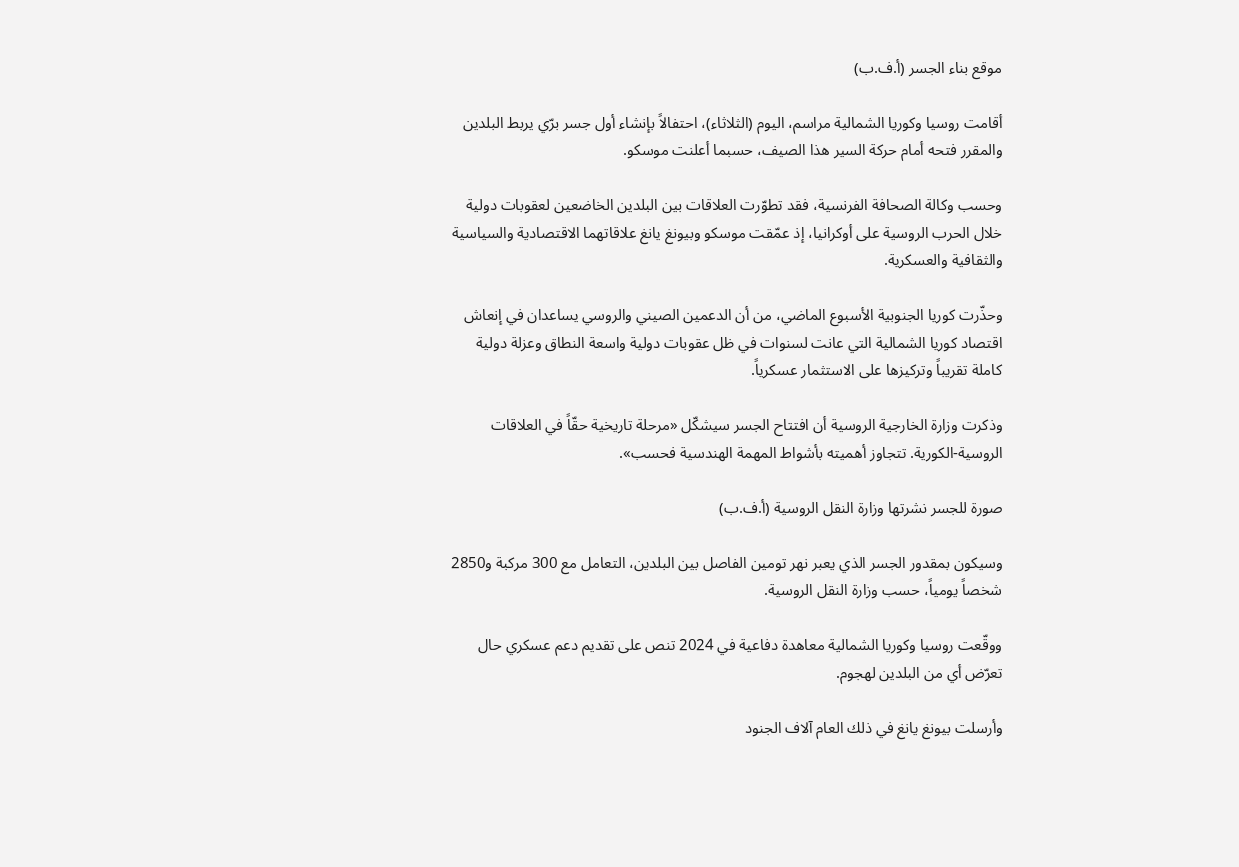موقع بناء الجسر (أ.ف.ب)

أقامت روسيا وكوريا الشمالية مراسم، اليوم (الثلاثاء)، احتفالاً بإنشاء أول جسر برّي يربط البلدين والمقرر فتحه أمام حركة السير هذا الصيف، حسبما أعلنت موسكو.

وحسب وكالة الصحافة الفرنسية، فقد تطوّرت العلاقات بين البلدين الخاضعين لعقوبات دولية خلال الحرب الروسية على أوكرانيا، إذ عمّقت موسكو وبيونغ يانغ علاقاتهما الاقتصادية والسياسية والثقافية والعسكرية.

وحذّرت كوريا الجنوبية الأسبوع الماضي، من أن الدعمين الصيني والروسي يساعدان في إنعاش اقتصاد كوريا الشمالية التي عانت لسنوات في ظل عقوبات دولية واسعة النطاق وعزلة دولية كاملة تقريباً وتركيزها على الاستثمار عسكرياً.

وذكرت وزارة الخارجية الروسية أن افتتاح الجسر سيشكّل «مرحلة تاريخية حقّاً في العلاقات الروسية-الكورية. تتجاوز أهميته بأشواط المهمة الهندسية فحسب».

صورة للجسر نشرتها وزارة النقل الروسية (أ.ف.ب)

وسيكون بمقدور الجسر الذي يعبر نهر تومين الفاصل بين البلدين، التعامل مع 300 مركبة و2850 شخصاً يومياً، حسب وزارة النقل الروسية.

ووقّعت روسيا وكوريا الشمالية معاهدة دفاعية في 2024 تنص على تقديم دعم عسكري حال تعرّض أي من البلدين لهجوم.

وأرسلت بيونغ يانغ في ذلك العام آلاف الجنود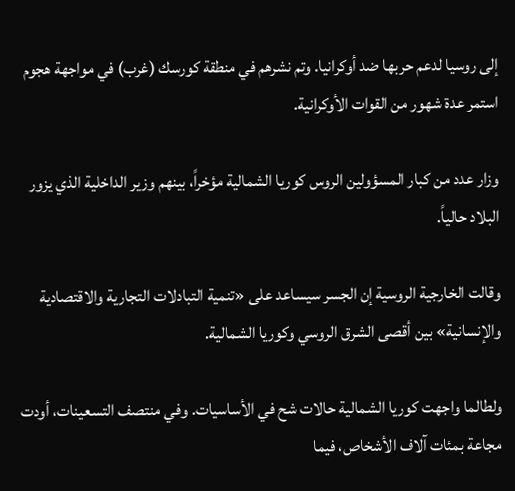إلى روسيا لدعم حربها ضد أوكرانيا. وتم نشرهم في منطقة كورسك (غرب) في مواجهة هجوم استمر عدة شهور من القوات الأوكرانية.

وزار عدد من كبار المسؤولين الروس كوريا الشمالية مؤخراً، بينهم وزير الداخلية الذي يزور البلاد حالياً.

وقالت الخارجية الروسية إن الجسر سيساعد على «تنمية التبادلات التجارية والاقتصادية والإنسانية» بين أقصى الشرق الروسي وكوريا الشمالية.

ولطالما واجهت كوريا الشمالية حالات شح في الأساسيات. وفي منتصف التسعينات، أودت مجاعة بمئات آلاف الأشخاص، فيما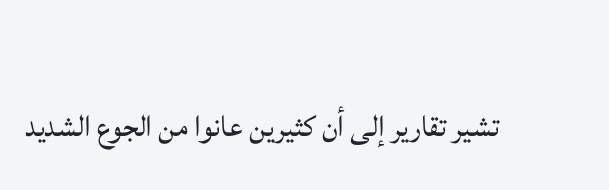تشير تقارير إلى أن كثيرين عانوا من الجوع الشديد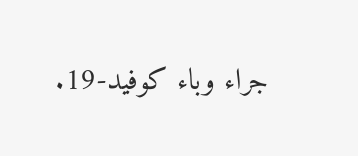جراء وباء كوفيد-19.